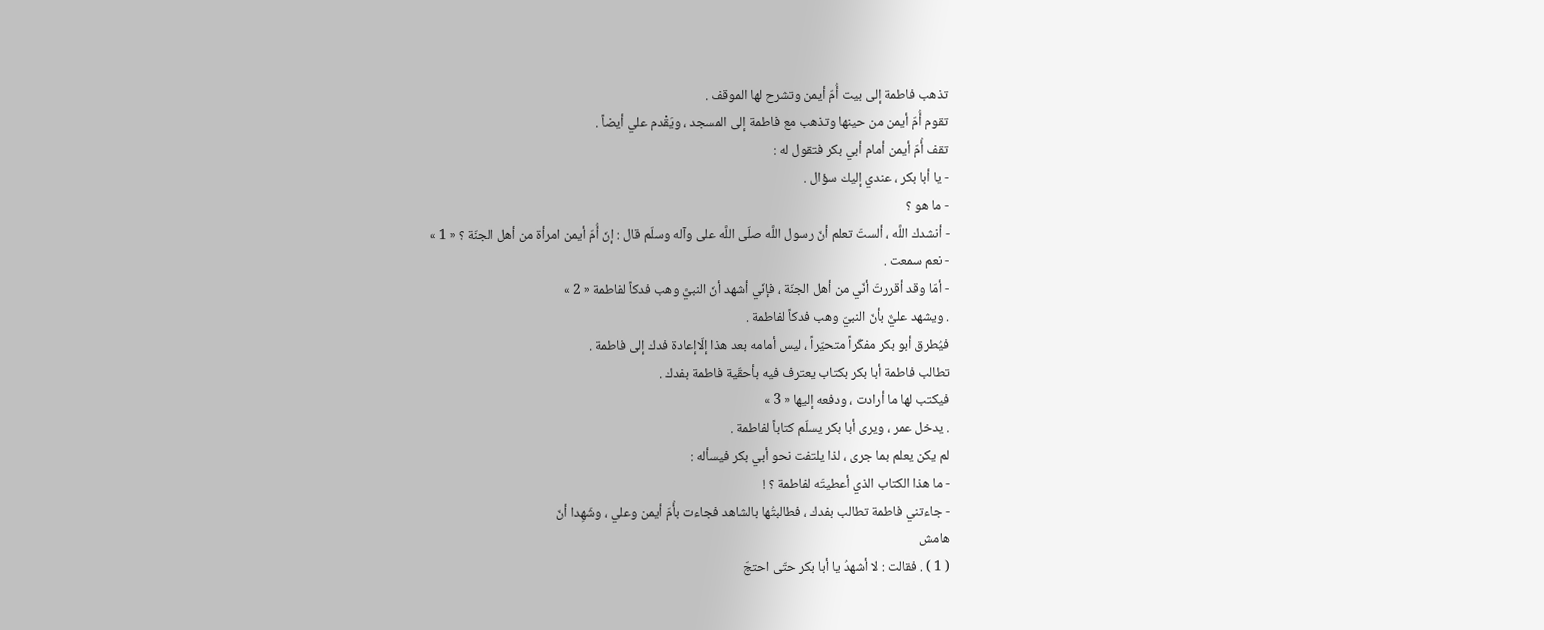تذهب فاطمة إلى بيت أُمّ أيمن وتشرح لها الموقف .
تقوم أُمّ أيمن من حينها وتذهب مع فاطمة إلى المسجد ، ويَقْدم علي أيضاً .
تقف أُمّ أيمن أمام أبي بكر فتقول له :
- يا أبا بكر ، عندي إليك سؤال .
- ما هو ؟
- أنشدك اللَّه ، ألستَ تعلم أنّ رسول اللَّه صلّى اللَّه على وآله وسلّم قال : إنّ أُمّ أيمن امرأة من أهل الجنّة ؟ « 1 »
- نعم سمعت .
- أمّا وقد أقررتَ أنّي من أهل الجنّة ، فإنّي أشهد أنّ النبيَّ وهب فدكاً لفاطمة « 2 »
. ويشهد عليٌّ بأنّ النبيّ وهب فدكاً لفاطمة .
فيُطرق أبو بكر مفكّراً متحيّراً ، ليس أمامه بعد هذا إلّاإعادة فدك إلى فاطمة .
تطالب فاطمة أبا بكر بكتاب يعترف فيه بأحقّية فاطمة بفدك .
فيكتب لها ما أرادت ، ودفعه إليها « 3 »
. يدخل عمر ، ويرى أبا بكر يسلّم كتاباً لفاطمة .
لم يكن يعلم بما جرى ، لذا يلتفت نحو أبي بكر فيسأله :
- ما هذا الكتاب الذي أعطيتَه لفاطمة ؟ !
- جاءتني فاطمة تطالب بفدك ، فطالبتُها بالشاهد فجاءت بأُمّ أيمن وعلي ، وشَهِدا أنّ
هامش
( 1 ) . فقالت : لا أشهدُ يا أبا بكر حتّى احتجّ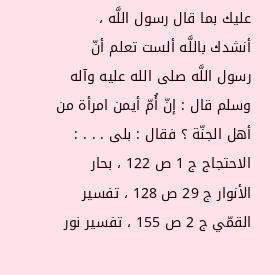عليك بما قال رسول اللَّه ، أنشدك باللَّه ألست تعلم أنّ رسول اللَّه صلى الله عليه وآله وسلم قال : إنّ أُمّ أيمن امرأة من أهل الجنّة ؟ فقال : بلى . . . : الاحتجاج ج 1 ص 122 ، بحار الأنوار ج 29 ص 128 ، تفسير القمّي ج 2 ص 155 ، تفسير نور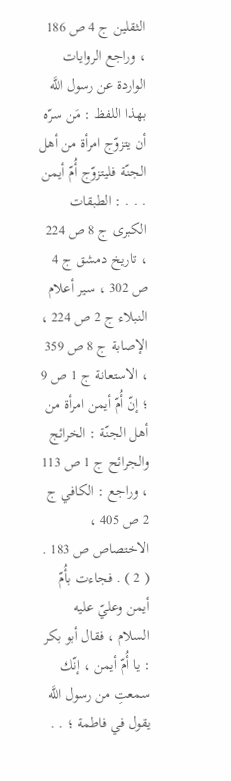الثقلين ج 4 ص 186 ، وراجع الروايات الواردة عن رسول اللَّه بهذا اللفظ : مَن سرّه أن يتزوّج امرأة من أهل الجنّة فليتزوّج أُمّ أيمن . . . : الطبقات الكبرى ج 8 ص 224 ، تاريخ دمشق ج 4 ص 302 ، سير أعلام النبلاء ج 2 ص 224 ، الإصابة ج 8 ص 359 ، الاستعانة ج 1 ص 9 ؛ إنّ أُمّ أيمن امرأة من أهل الجنّة : الخرائج والجرائح ج 1 ص 113 ، وراجع : الكافي ج 2 ص 405 ، الاختصاص ص 183 .
( 2 ) . فجاءت بأُمّ أيمن وعليّ عليه السلام ، فقال أبو بكر : يا أُمّ أيمن ، إنّك سمعتِ من رسول اللَّه يقول في فاطمة ؛ . .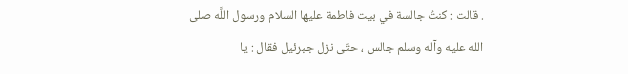. قالت : كنتُ جالسة في بيت فاطمة عليها السلام ورسول اللَّه صلى الله عليه وآله وسلم جالس ، حتّى نزل جبرئيل فقال : يا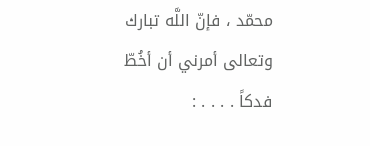محمّد ، فإنّ اللَّه تبارك وتعالى أمرني أن أخُطّ فدكاً . . . . :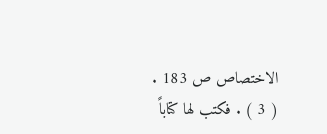الاختصاص ص 183 .
( 3 ) . فكتب لها كتاباً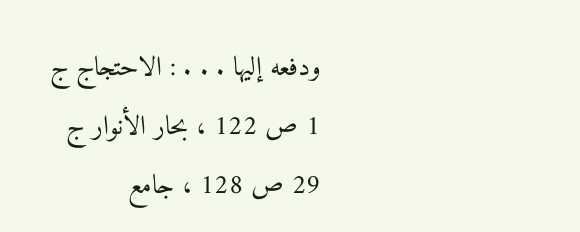ودفعه إليها . . . : الاحتجاج ج 1 ص 122 ، بحار الأنوار ج 29 ص 128 ، جامع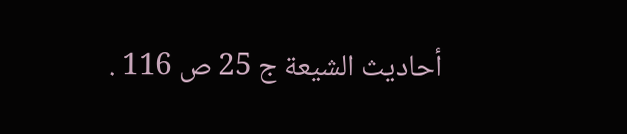أحاديث الشيعة ج 25 ص 116 .